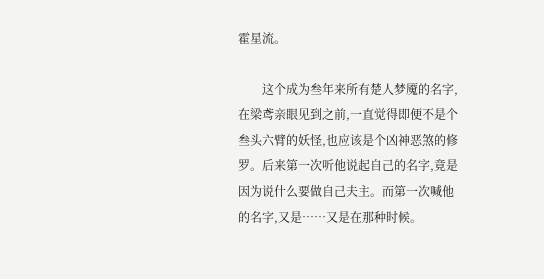霍星流。

        这个成为叁年来所有楚人梦魇的名字,在梁鸢亲眼见到之前,一直觉得即便不是个叁头六臂的妖怪,也应该是个凶神恶煞的修罗。后来第一次听他说起自己的名字,竟是因为说什么要做自己夫主。而第一次喊他的名字,又是……又是在那种时候。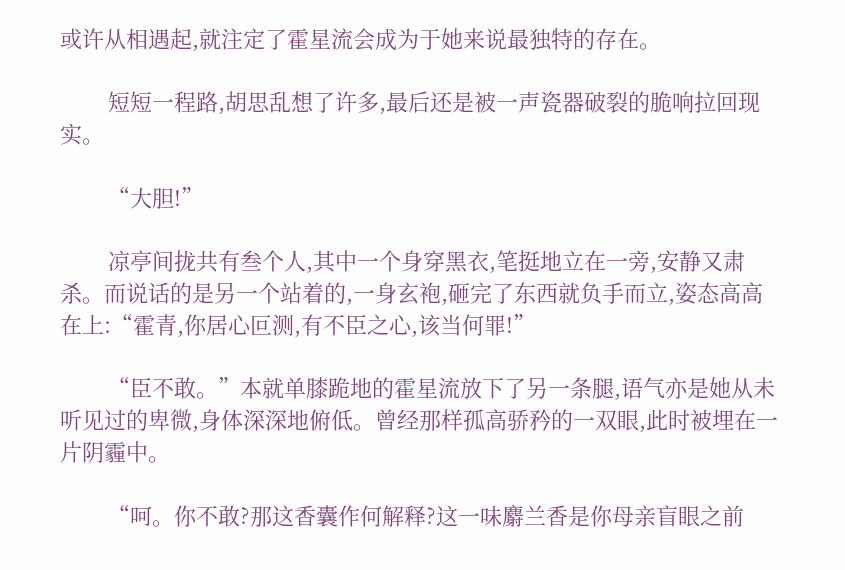或许从相遇起,就注定了霍星流会成为于她来说最独特的存在。

        短短一程路,胡思乱想了许多,最后还是被一声瓷器破裂的脆响拉回现实。

        “大胆!”

        凉亭间拢共有叁个人,其中一个身穿黑衣,笔挺地立在一旁,安静又肃杀。而说话的是另一个站着的,一身玄袍,砸完了东西就负手而立,姿态高高在上:“霍青,你居心叵测,有不臣之心,该当何罪!”

        “臣不敢。”本就单膝跪地的霍星流放下了另一条腿,语气亦是她从未听见过的卑微,身体深深地俯低。曾经那样孤高骄矜的一双眼,此时被埋在一片阴霾中。

        “呵。你不敢?那这香囊作何解释?这一味麝兰香是你母亲盲眼之前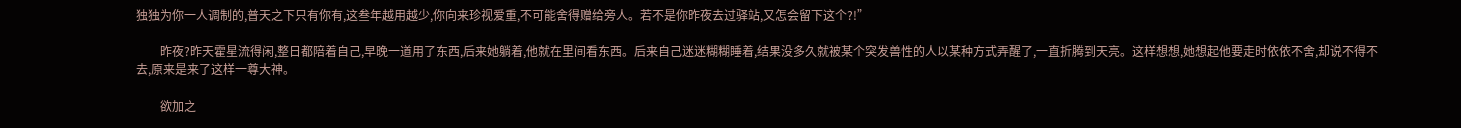独独为你一人调制的,普天之下只有你有,这叁年越用越少,你向来珍视爱重,不可能舍得赠给旁人。若不是你昨夜去过驿站,又怎会留下这个?!”

        昨夜?昨天霍星流得闲,整日都陪着自己,早晚一道用了东西,后来她躺着,他就在里间看东西。后来自己迷迷糊糊睡着,结果没多久就被某个突发兽性的人以某种方式弄醒了,一直折腾到天亮。这样想想,她想起他要走时依依不舍,却说不得不去,原来是来了这样一尊大神。

        欲加之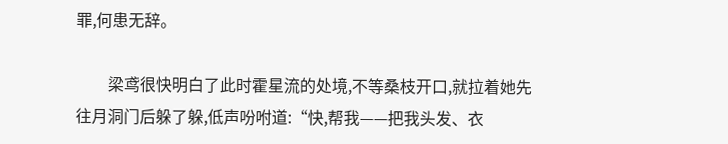罪,何患无辞。

        梁鸢很快明白了此时霍星流的处境,不等桑枝开口,就拉着她先往月洞门后躲了躲,低声吩咐道:“快,帮我——把我头发、衣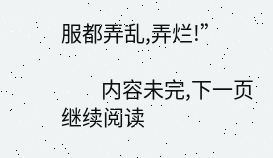服都弄乱,弄烂!”

        内容未完,下一页继续阅读